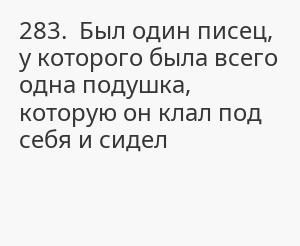283.  Был один писец, у которого была всего одна подушка, которую он клал под себя и сидел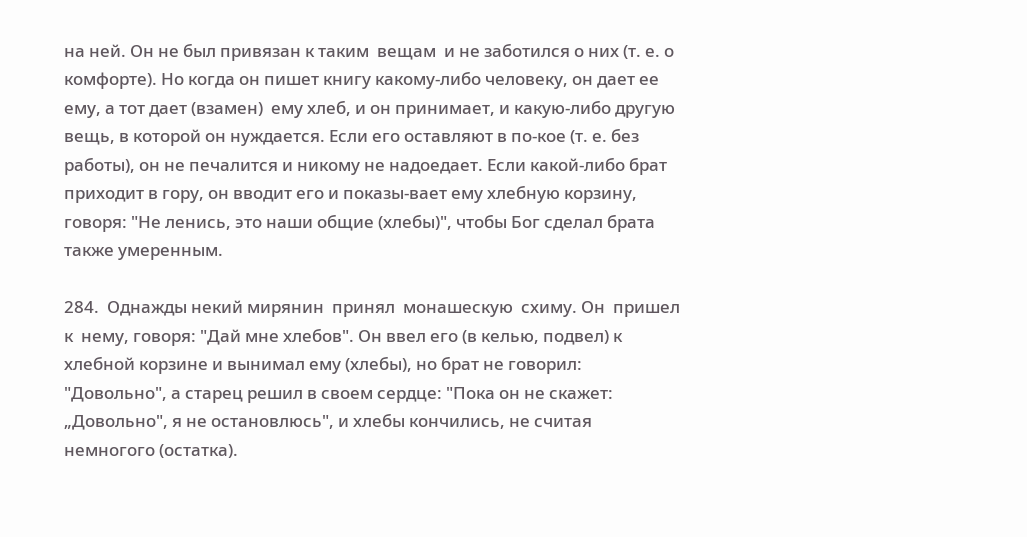на ней. Он не был привязан к таким  вещам  и не заботился о них (т. е. о комфорте). Но когда он пишет книгу какому-либо человеку, он дает ее ему, а тот дает (взамен)  ему хлеб, и он принимает, и какую-либо другую вещь, в которой он нуждается. Если его оставляют в по-кое (т. е. без работы), он не печалится и никому не надоедает. Если какой-либо брат приходит в гору, он вводит его и показы-вает ему хлебную корзину, говоря: "Не ленись, это наши общие (хлебы)", чтобы Бог сделал брата также умеренным.

284.  Однажды некий мирянин  принял  монашескую  схиму. Он  пришел  к  нему, говоря: "Дай мне хлебов". Он ввел его (в келью, подвел) к хлебной корзине и вынимал ему (хлебы), но брат не говорил: "Довольно", а старец решил в своем сердце: "Пока он не скажет: „Довольно", я не остановлюсь", и хлебы кончились, не считая немногого (остатка).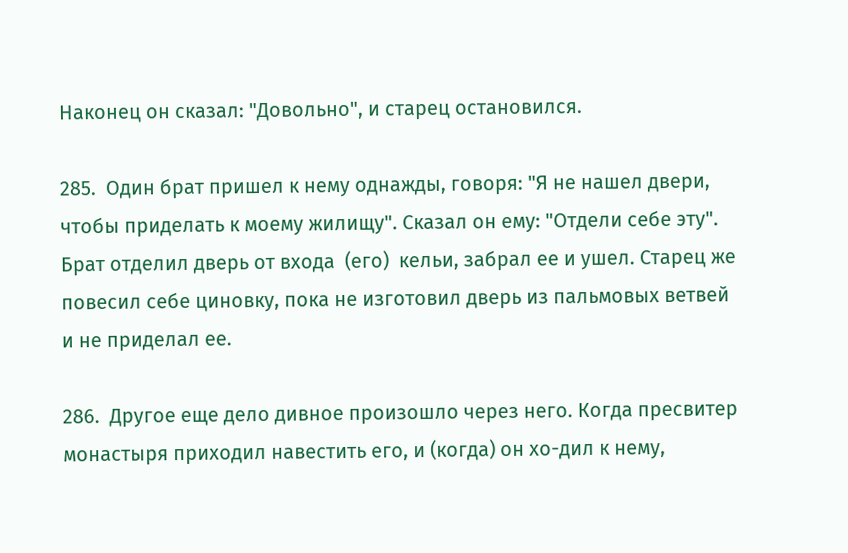Наконец он сказал: "Довольно", и старец остановился.

285.  Один брат пришел к нему однажды, говоря: "Я не нашел двери, чтобы приделать к моему жилищу". Сказал он ему: "Отдели себе эту". Брат отделил дверь от входа  (его)  кельи, забрал ее и ушел. Старец же повесил себе циновку, пока не изготовил дверь из пальмовых ветвей и не приделал ее.

286.  Другое еще дело дивное произошло через него. Когда пресвитер монастыря приходил навестить его, и (когда) он хо-дил к нему,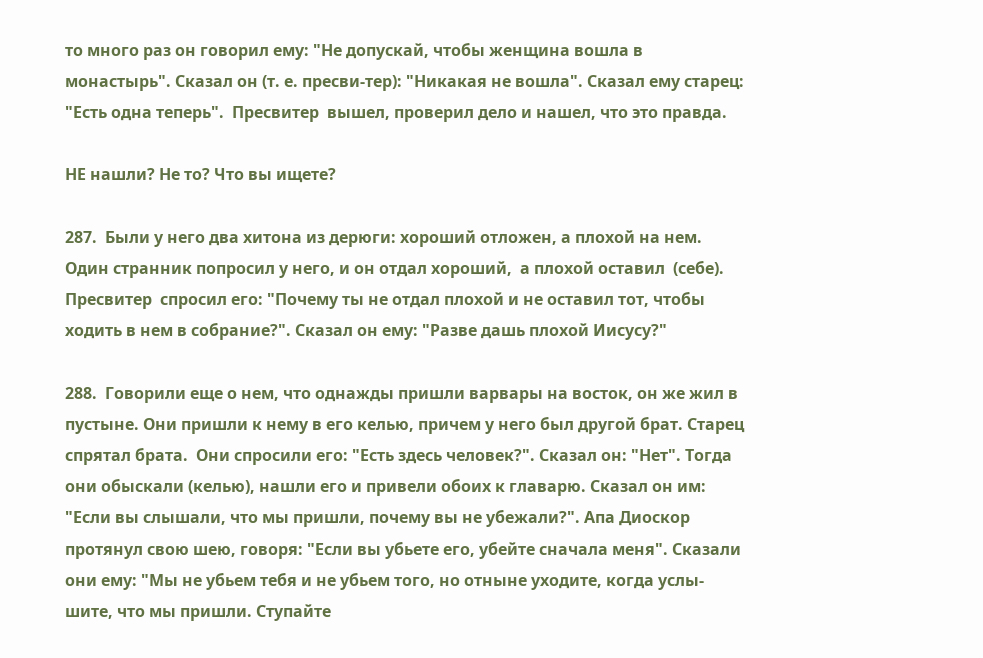то много раз он говорил ему: "Не допускай, чтобы женщина вошла в  монастырь". Сказал он (т. е. пресви-тер): "Никакая не вошла". Сказал ему старец: "Есть одна теперь".  Пресвитер  вышел, проверил дело и нашел, что это правда.

НЕ нашли? Не то? Что вы ищете?

287.  Были у него два хитона из дерюги: хороший отложен, а плохой на нем. Один странник попросил у него, и он отдал хороший,  а плохой оставил  (себе). Пресвитер  спросил его: "Почему ты не отдал плохой и не оставил тот, чтобы ходить в нем в собрание?". Сказал он ему: "Разве дашь плохой Иисусу?"

288.  Говорили еще о нем, что однажды пришли варвары на восток, он же жил в пустыне. Они пришли к нему в его келью, причем у него был другой брат. Старец спрятал брата.  Они спросили его: "Есть здесь человек?". Сказал он: "Нет". Тогда они обыскали (келью), нашли его и привели обоих к главарю. Сказал он им: "Если вы слышали, что мы пришли, почему вы не убежали?". Апа Диоскор протянул свою шею, говоря: "Если вы убьете его, убейте сначала меня". Сказали они ему: "Мы не убьем тебя и не убьем того, но отныне уходите, когда услы-шите, что мы пришли. Ступайте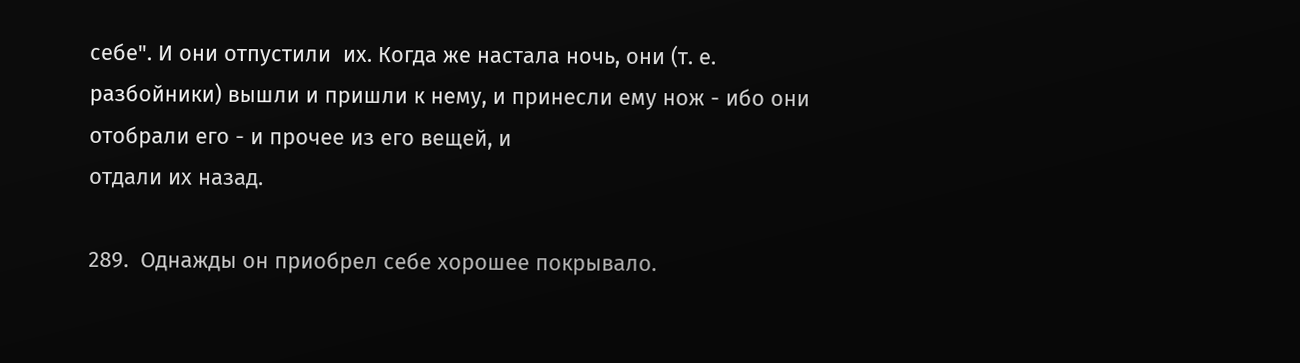себе". И они отпустили  их. Когда же настала ночь, они (т. е. разбойники) вышли и пришли к нему, и принесли ему нож - ибо они отобрали его - и прочее из его вещей, и
отдали их назад.

289.  Однажды он приобрел себе хорошее покрывало.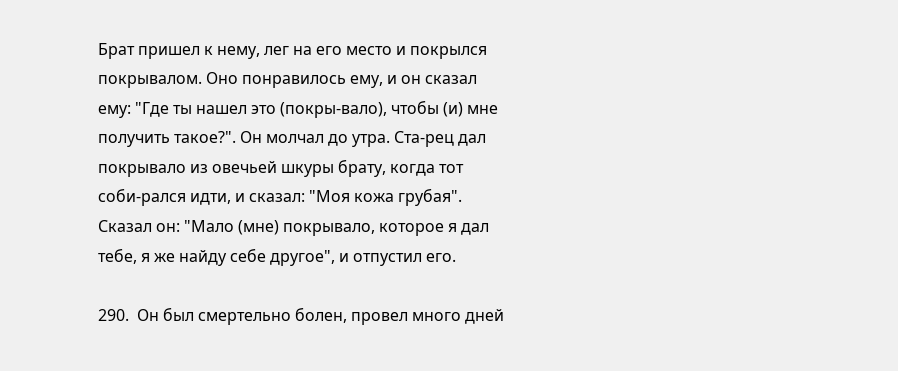Брат пришел к нему, лег на его место и покрылся покрывалом. Оно понравилось ему, и он сказал ему: "Где ты нашел это (покры-вало), чтобы (и) мне получить такое?". Он молчал до утра. Ста-рец дал покрывало из овечьей шкуры брату, когда тот соби-рался идти, и сказал: "Моя кожа грубая". Сказал он: "Мало (мне) покрывало, которое я дал тебе, я же найду себе другое", и отпустил его.

290.  Он был смертельно болен, провел много дней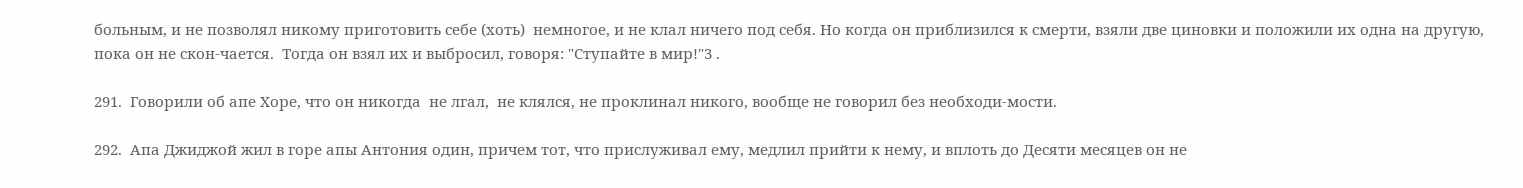больным, и не позволял никому приготовить себе (хоть)  немногое, и не клал ничего под себя. Но когда он приблизился к смерти, взяли две циновки и положили их одна на другую, пока он не скон-чается.  Тогда он взял их и выбросил, говоря: "Ступайте в мир!"3 .

291.  Говорили об апе Хоре, что он никогда  не лгал,  не клялся, не проклинал никого, вообще не говорил без необходи-мости.

292.  Апа Джиджой жил в горе апы Антония один, причем тот, что прислуживал ему, медлил прийти к нему, и вплоть до Десяти месяцев он не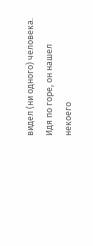видел (ни одного) человека. Идя по горе, он нашел некоего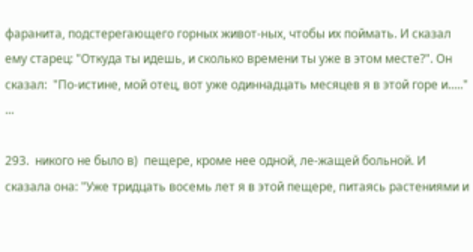фаранита, подстерегающего горных живот-ных, чтобы их поймать. И сказал ему старец: "Откуда ты идешь, и сколько времени ты уже в этом месте?". Он сказал:  "По-истине, мой отец, вот уже одиннадцать месяцев я в этой горе и....." ...

293.  никого не было в)  пещере, кроме нее одной, ле-жащей больной. И сказала она: "Уже тридцать восемь лет я в этой пещере, питаясь растениями и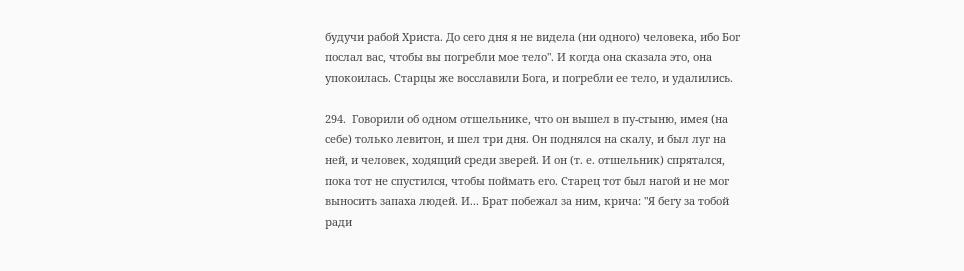будучи рабой Христа. До сего дня я не видела (ни одного) человека, ибо Бог послал вас, чтобы вы погребли мое тело". И когда она сказала это, она упокоилась. Старцы же восславили Бога, и погребли ее тело, и удалились.

294.  Говорили об одном отшельнике, что он вышел в пу-стыню, имея (на себе) только левитон, и шел три дня. Он поднялся на скалу, и был луг на ней, и человек, ходящий среди зверей. И он (т. е. отшельник) спрятался, пока тот не спустился, чтобы поймать его. Старец тот был нагой и не мог выносить запаха людей. И... Брат побежал за ним, крича: "Я бегу за тобой ради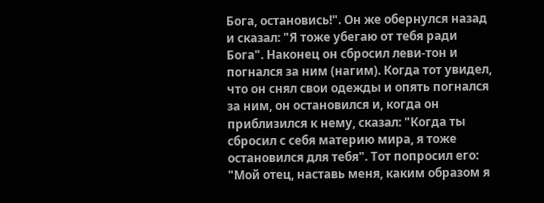Бога, остановись!". Он же обернулся назад и сказал: "Я тоже убегаю от тебя ради Бога". Наконец он сбросил леви-тон и погнался за ним (нагим). Когда тот увидел, что он снял свои одежды и опять погнался за ним, он остановился и, когда он приблизился к нему, сказал: "Когда ты сбросил с себя материю мира, я тоже остановился для тебя". Тот попросил его: "Мой отец, наставь меня, каким образом я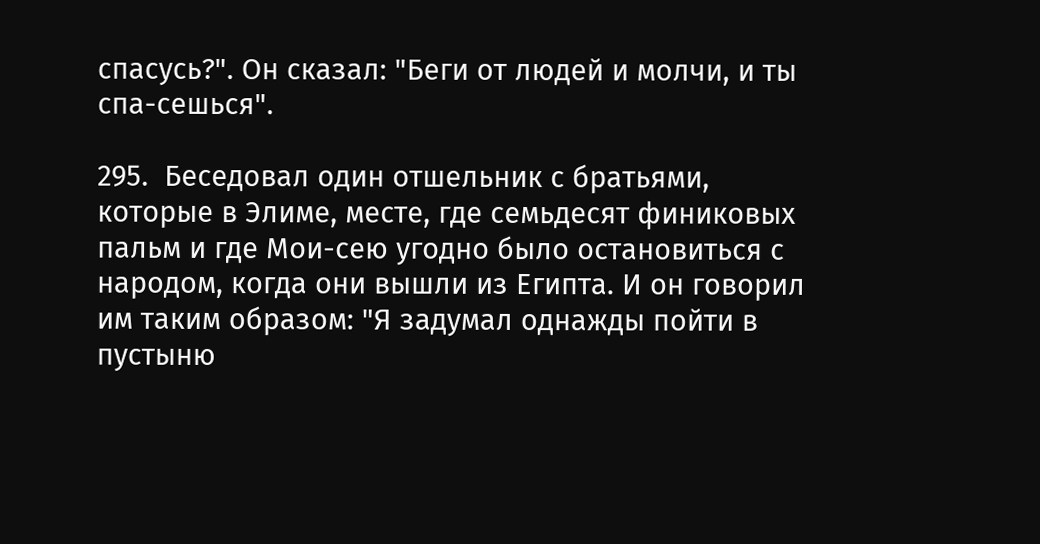спасусь?". Он сказал: "Беги от людей и молчи, и ты спа-сешься".

295.  Беседовал один отшельник с братьями, которые в Элиме, месте, где семьдесят финиковых пальм и где Мои-сею угодно было остановиться с народом, когда они вышли из Египта. И он говорил им таким образом: "Я задумал однажды пойти в пустыню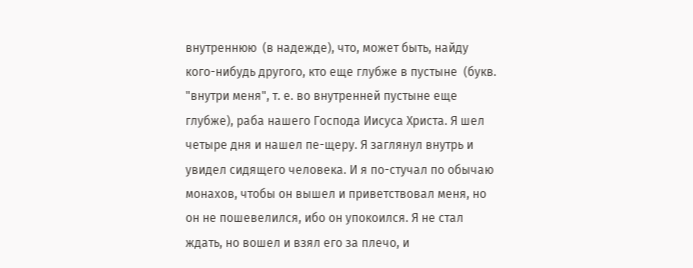внутреннюю  (в надежде), что, может быть, найду кого-нибудь другого, кто еще глубже в пустыне  (букв. "внутри меня", т. е. во внутренней пустыне еще глубже), раба нашего Господа Иисуса Христа. Я шел четыре дня и нашел пе-щеру. Я заглянул внутрь и увидел сидящего человека. И я по-стучал по обычаю монахов, чтобы он вышел и приветствовал меня, но он не пошевелился, ибо он упокоился. Я не стал ждать, но вошел и взял его за плечо, и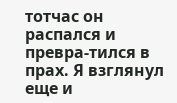тотчас он распался и превра-тился в прах. Я взглянул еще и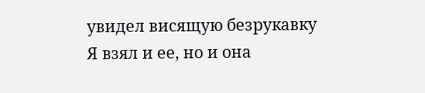увидел висящую безрукавку Я взял и ее, но и она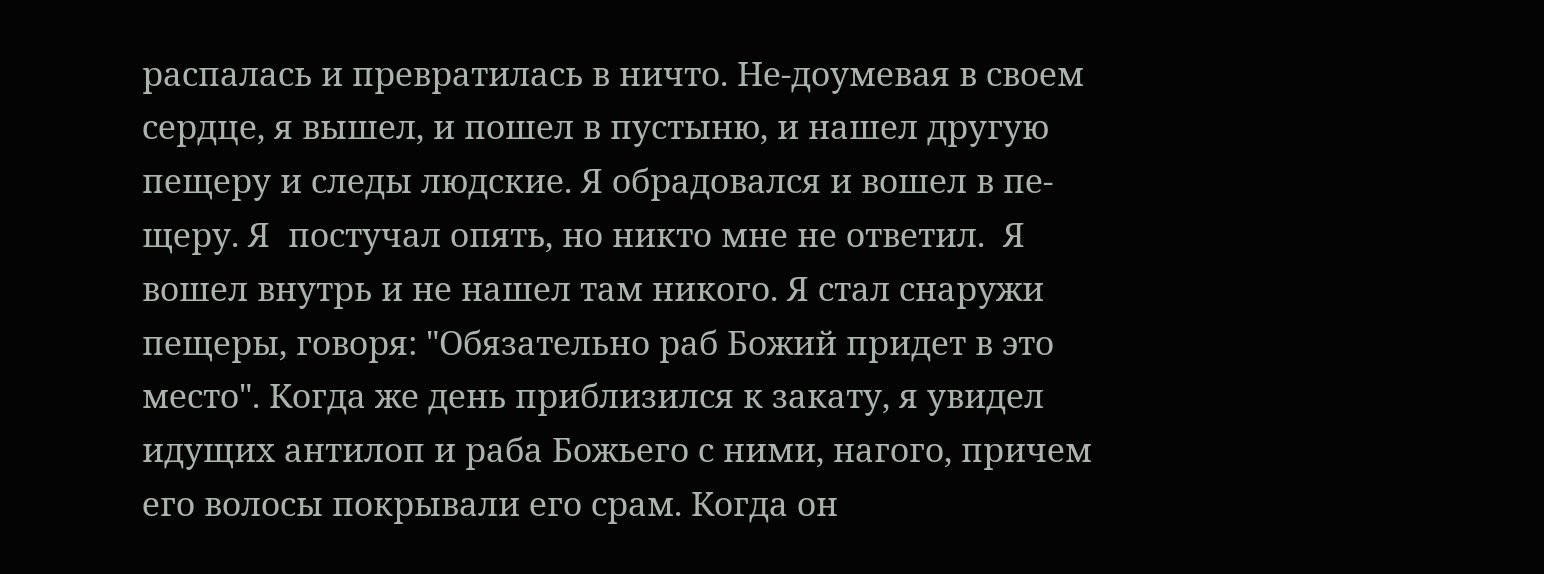распалась и превратилась в ничто. Не-доумевая в своем сердце, я вышел, и пошел в пустыню, и нашел другую пещеру и следы людские. Я обрадовался и вошел в пе-щеру. Я  постучал опять, но никто мне не ответил.  Я вошел внутрь и не нашел там никого. Я стал снаружи пещеры, говоря: "Обязательно раб Божий придет в это место". Когда же день приблизился к закату, я увидел идущих антилоп и раба Божьего с ними, нагого, причем его волосы покрывали его срам. Когда он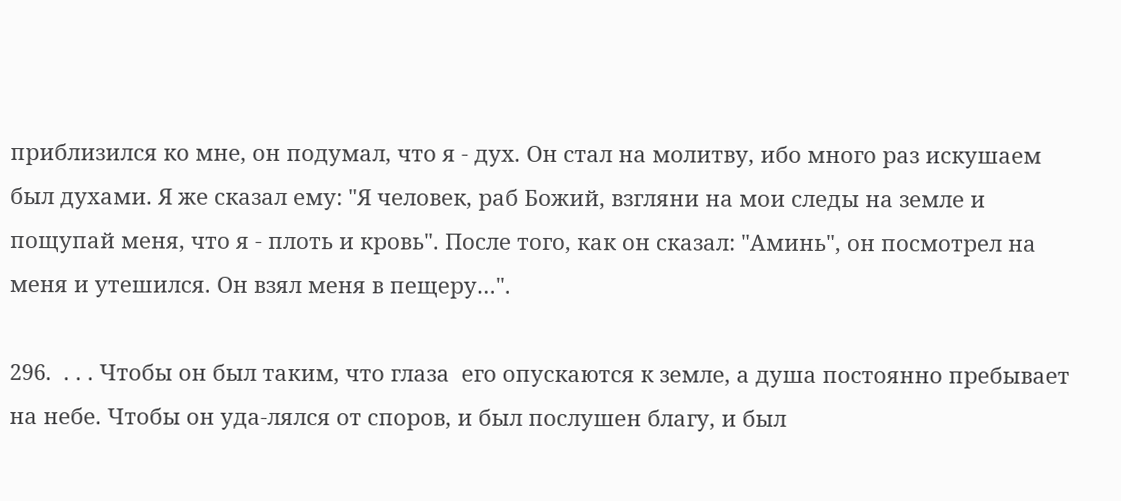приблизился ко мне, он подумал, что я - дух. Он стал на молитву, ибо много раз искушаем был духами. Я же сказал ему: "Я человек, раб Божий, взгляни на мои следы на земле и пощупай меня, что я - плоть и кровь". После того, как он сказал: "Аминь", он посмотрел на меня и утешился. Он взял меня в пещеру…".

296.  . . . Чтобы он был таким, что глаза  его опускаются к земле, а душа постоянно пребывает на небе. Чтобы он уда-лялся от споров, и был послушен благу, и был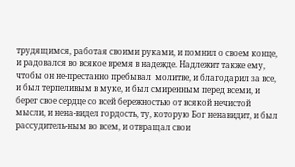трудящимся, работая своими руками, и помнил о своем конце, и радовался во всякое время в надежде. Надлежит также ему, чтобы он не-престанно пребывал  молитве, и благодарил за все, и был терпеливым в муке, и был смиренным перед всеми, и берег свое сердце со всей бережностью от всякой нечистой мысли, и нена-видел гордость, ту, которую Бог ненавидит, и был рассудитель-ным во всем, и отвращал свои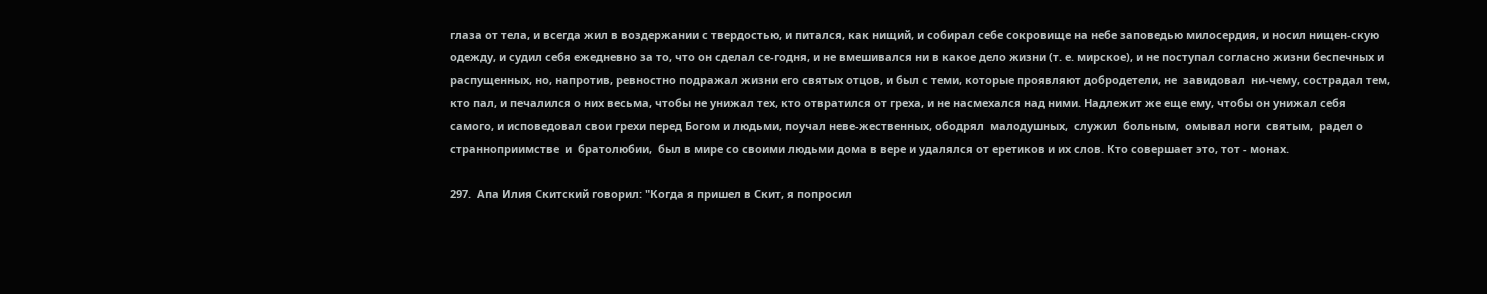глаза от тела, и всегда жил в воздержании с твердостью, и питался, как нищий, и собирал себе сокровище на небе заповедью милосердия, и носил нищен-скую одежду, и судил себя ежедневно за то, что он сделал се-годня, и не вмешивался ни в какое дело жизни (т. е. мирское), и не поступал согласно жизни беспечных и распущенных, но, напротив, ревностно подражал жизни его святых отцов, и был с теми, которые проявляют добродетели, не  завидовал  ни-чему, сострадал тем,  кто пал, и печалился о них весьма, чтобы не унижал тех, кто отвратился от греха, и не насмехался над ними. Надлежит же еще ему, чтобы он унижал себя самого, и исповедовал свои грехи перед Богом и людьми, поучал неве-жественных, ободрял  малодушных,  служил  больным,  омывал ноги  святым,  радел о  странноприимстве  и  братолюбии,  был в мире со своими людьми дома в вере и удалялся от еретиков и их слов. Кто совершает это, тот - монах.

297.  Апа Илия Скитский говорил: "Когда я пришел в Скит, я попросил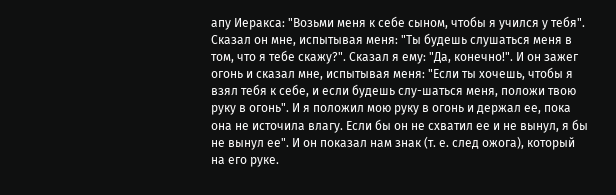апу Иеракса: "Возьми меня к себе сыном, чтобы я учился у тебя". Сказал он мне, испытывая меня: "Ты будешь слушаться меня в том, что я тебе скажу?". Сказал я ему: "Да, конечно!". И он зажег огонь и сказал мне, испытывая меня: "Если ты хочешь, чтобы я взял тебя к себе, и если будешь слу-шаться меня, положи твою руку в огонь". И я положил мою руку в огонь и держал ее, пока она не источила влагу. Если бы он не схватил ее и не вынул, я бы не вынул ее". И он показал нам знак (т. е. след ожога), который на его руке.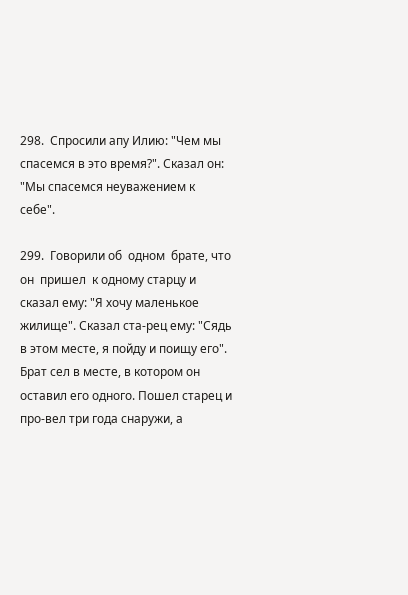298.  Спросили апу Илию: "Чем мы спасемся в это время?". Сказал он: "Мы спасемся неуважением к себе".

299.  Говорили об  одном  брате, что он  пришел  к одному старцу и сказал ему: "Я хочу маленькое жилище". Сказал ста-рец ему: "Сядь в этом месте, я пойду и поищу его". Брат сел в месте, в котором он оставил его одного. Пошел старец и про-вел три года снаружи, а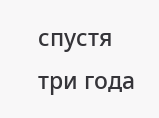спустя три года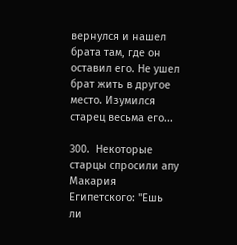вернулся и нашел брата там, где он оставил его. Не ушел брат жить в другое место. Изумился старец весьма его...

300.  Некоторые старцы спросили апу Макария Египетского: "Ешь ли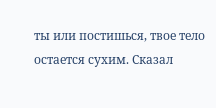ты или постишься, твое тело остается сухим. Сказал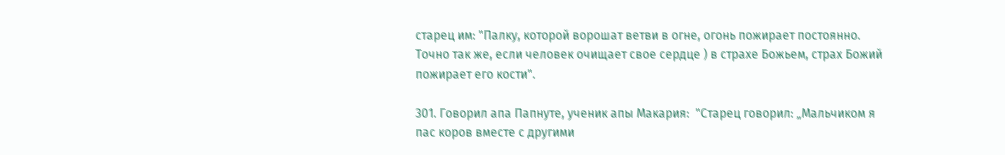старец им: "Палку, которой ворошат ветви в огне, огонь пожирает постоянно. Точно так же, если человек очищает свое сердце ) в страхе Божьем, страх Божий пожирает его кости".

301. Говорил апа Папнуте, ученик апы Макария:  "Старец говорил: „Мальчиком я пас коров вместе с другими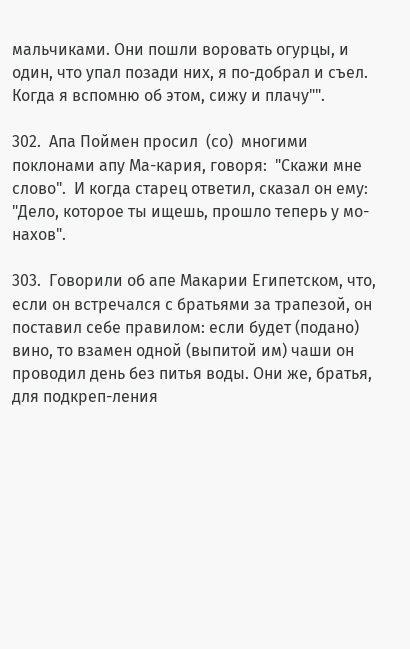мальчиками. Они пошли воровать огурцы, и один, что упал позади них, я по-добрал и съел. Когда я вспомню об этом, сижу и плачу"".

302.  Апа Поймен просил  (со)  многими поклонами апу Ма-кария, говоря:  "Скажи мне слово".  И когда старец ответил, сказал он ему: "Дело, которое ты ищешь, прошло теперь у мо-нахов".

303.  Говорили об апе Макарии Египетском, что, если он встречался с братьями за трапезой, он поставил себе правилом: если будет (подано) вино, то взамен одной (выпитой им) чаши он проводил день без питья воды. Они же, братья, для подкреп-ления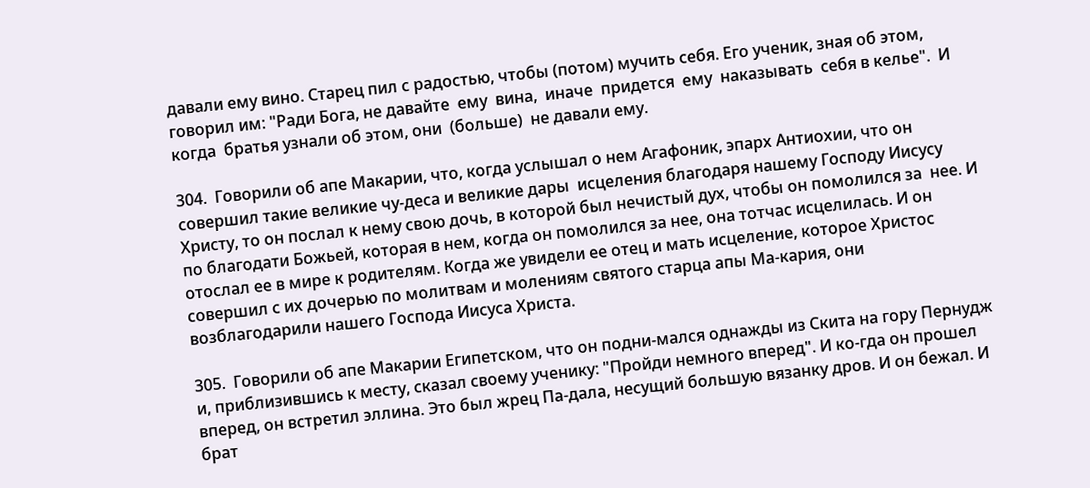давали ему вино. Старец пил с радостью, чтобы (потом) мучить себя. Его ученик, зная об этом, говорил им: "Ради Бога, не давайте  ему  вина,  иначе  придется  ему  наказывать  себя в келье".  И когда  братья узнали об этом, они  (больше)  не давали ему.

304.  Говорили об апе Макарии, что, когда услышал о нем Агафоник, эпарх Антиохии, что он совершил такие великие чу-деса и великие дары  исцеления благодаря нашему Господу Иисусу Христу, то он послал к нему свою дочь, в которой был нечистый дух, чтобы он помолился за  нее. И по благодати Божьей, которая в нем, когда он помолился за нее, она тотчас исцелилась. И он отослал ее в мире к родителям. Когда же увидели ее отец и мать исцеление, которое Христос совершил с их дочерью по молитвам и молениям святого старца апы Ма-кария, они возблагодарили нашего Господа Иисуса Христа.

305.  Говорили об апе Макарии Египетском, что он подни-мался однажды из Скита на гору Пернудж и, приблизившись к месту, сказал своему ученику: "Пройди немного вперед". И ко-гда он прошел вперед, он встретил эллина. Это был жрец Па-дала, несущий большую вязанку дров. И он бежал. И брат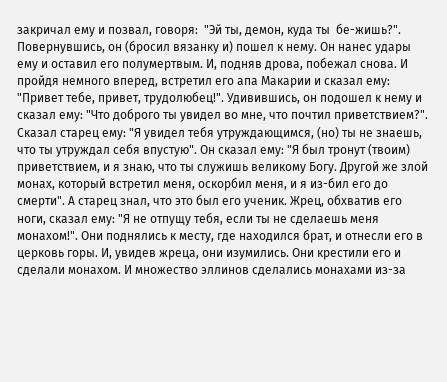закричал ему и позвал, говоря:  "Эй ты, демон, куда ты  бе-жишь?". Повернувшись, он (бросил вязанку и) пошел к нему. Он нанес удары ему и оставил его полумертвым. И, подняв дрова, побежал снова. И пройдя немного вперед, встретил его апа Макарии и сказал ему: "Привет тебе, привет, трудолюбец!". Удивившись, он подошел к нему и сказал ему: "Что доброго ты увидел во мне, что почтил приветствием?". Сказал старец ему: "Я увидел тебя утруждающимся, (но) ты не знаешь, что ты утруждал себя впустую". Он сказал ему: "Я был тронут (твоим) приветствием, и я знаю, что ты служишь великому Богу. Другой же злой монах, который встретил меня, оскорбил меня, и я из-бил его до смерти". А старец знал, что это был его ученик. Жрец, обхватив его ноги, сказал ему: "Я не отпущу тебя, если ты не сделаешь меня монахом!". Они поднялись к месту, где находился брат, и отнесли его в церковь горы. И, увидев жреца, они изумились. Они крестили его и сделали монахом. И множество эллинов сделались монахами из-за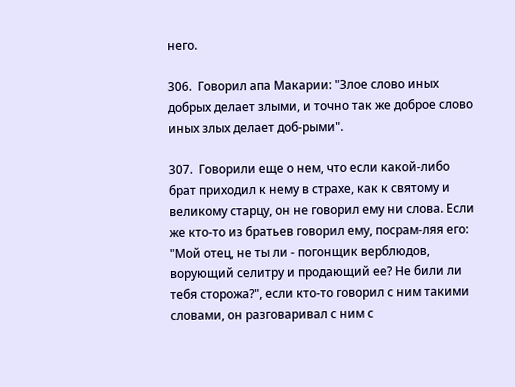него.

306.  Говорил апа Макарии: "Злое слово иных добрых делает злыми, и точно так же доброе слово иных злых делает доб-рыми".

307.  Говорили еще о нем, что если какой-либо брат приходил к нему в страхе, как к святому и великому старцу, он не говорил ему ни слова. Если же кто-то из братьев говорил ему, посрам-ляя его: "Мой отец, не ты ли - погонщик верблюдов, ворующий селитру и продающий ее? Не били ли тебя сторожа?", если кто-то говорил с ним такими словами, он разговаривал с ним с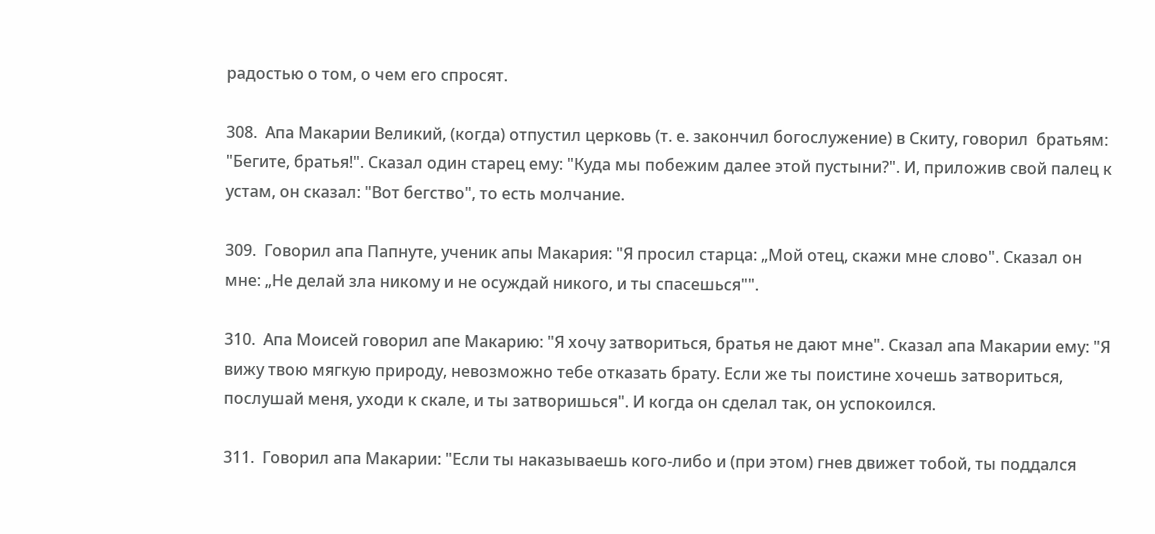радостью о том, о чем его спросят.

308.  Апа Макарии Великий, (когда) отпустил церковь (т. е. закончил богослужение) в Скиту, говорил  братьям: "Бегите, братья!". Сказал один старец ему: "Куда мы побежим далее этой пустыни?". И, приложив свой палец к устам, он сказал: "Вот бегство", то есть молчание.

309.  Говорил апа Папнуте, ученик апы Макария: "Я просил старца: „Мой отец, скажи мне слово". Сказал он мне: „Не делай зла никому и не осуждай никого, и ты спасешься"".

310.  Апа Моисей говорил апе Макарию: "Я хочу затвориться, братья не дают мне". Сказал апа Макарии ему: "Я вижу твою мягкую природу, невозможно тебе отказать брату. Если же ты поистине хочешь затвориться, послушай меня, уходи к скале, и ты затворишься". И когда он сделал так, он успокоился.

311.  Говорил апа Макарии: "Если ты наказываешь кого-либо и (при этом) гнев движет тобой, ты поддался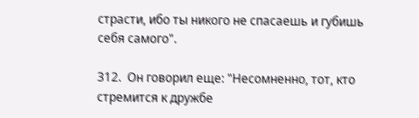страсти, ибо ты никого не спасаешь и губишь себя самого".

312.  Он говорил еще: "Несомненно, тот, кто стремится к дружбе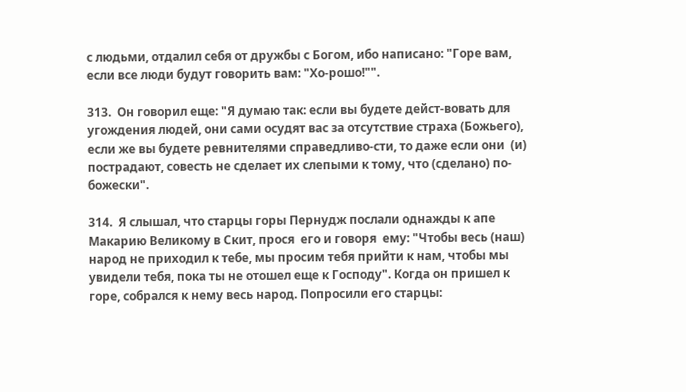с людьми, отдалил себя от дружбы с Богом, ибо написано: "Горе вам, если все люди будут говорить вам: "Хо-рошо!"".

313.  Он говорил еще: "Я думаю так: если вы будете дейст-вовать для угождения людей, они сами осудят вас за отсутствие страха (Божьего), если же вы будете ревнителями справедливо-сти, то даже если они  (и) пострадают, совесть не сделает их слепыми к тому, что (сделано) по-божески".

314.  Я слышал, что старцы горы Пернудж послали однажды к апе Макарию Великому в Скит, прося  его и говоря  ему: "Чтобы весь (наш) народ не приходил к тебе, мы просим тебя прийти к нам, чтобы мы увидели тебя, пока ты не отошел еще к Господу". Когда он пришел к горе, собрался к нему весь народ. Попросили его старцы: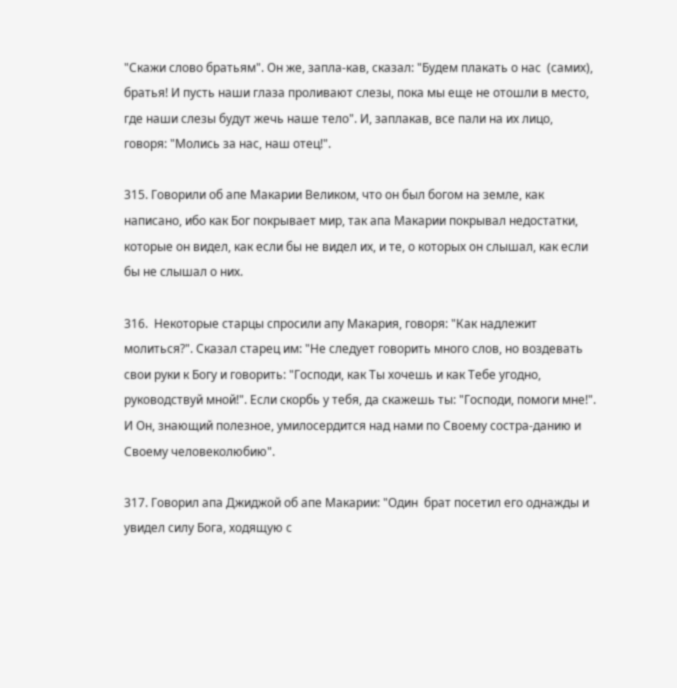"Скажи слово братьям". Он же, запла-кав, сказал: "Будем плакать о нас  (самих), братья! И пусть наши глаза проливают слезы, пока мы еще не отошли в место, где наши слезы будут жечь наше тело". И, заплакав, все пали на их лицо, говоря: "Молись за нас, наш отец!".

315. Говорили об апе Макарии Великом, что он был богом на земле, как написано, ибо как Бог покрывает мир, так апа Макарии покрывал недостатки, которые он видел, как если бы не видел их, и те, о которых он слышал, как если бы не слышал о них.

316.  Некоторые старцы спросили апу Макария, говоря: "Как надлежит молиться?". Сказал старец им: "Не следует говорить много слов, но воздевать свои руки к Богу и говорить: "Господи, как Ты хочешь и как Тебе угодно, руководствуй мной!". Если скорбь у тебя, да скажешь ты: "Господи, помоги мне!". И Он, знающий полезное, умилосердится над нами по Своему состра-данию и Своему человеколюбию".

317. Говорил апа Джиджой об апе Макарии: "Один  брат посетил его однажды и увидел силу Бога, ходящую с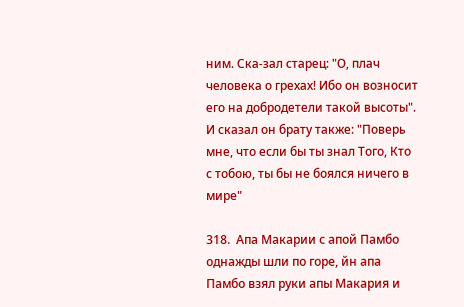ним. Ска-зал старец: "О, плач человека о грехах! Ибо он возносит его на добродетели такой высоты". И сказал он брату также: "Поверь мне, что если бы ты знал Того, Кто с тобою, ты бы не боялся ничего в мире"

318.  Апа Макарии с апой Памбо однажды шли по горе, йн апа Памбо взял руки апы Макария и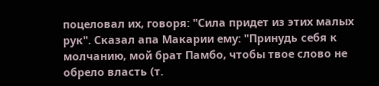поцеловал их, говоря: "Сила придет из этих малых рук". Сказал апа Макарии ему: "Принудь себя к молчанию, мой брат Памбо, чтобы твое слово не обрело власть (т.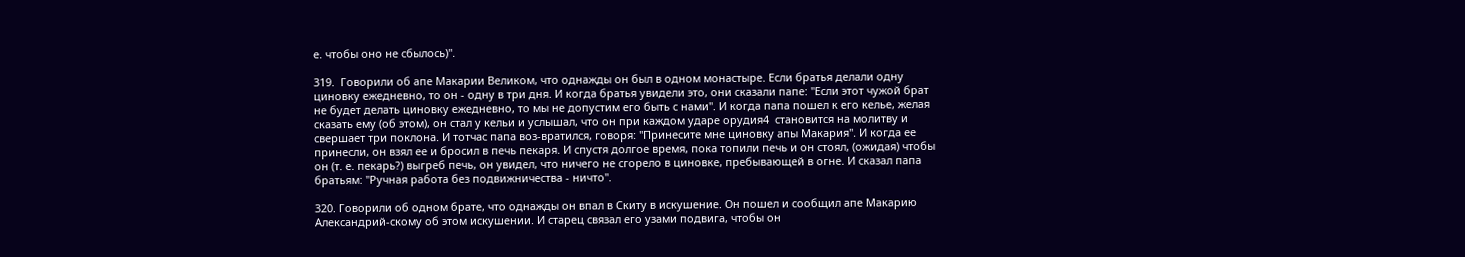е. чтобы оно не сбылось)".

319.  Говорили об апе Макарии Великом, что однажды он был в одном монастыре. Если братья делали одну циновку ежедневно, то он - одну в три дня. И когда братья увидели это, они сказали папе: "Если этот чужой брат не будет делать циновку ежедневно, то мы не допустим его быть с нами". И когда папа пошел к его келье, желая сказать ему (об этом), он стал у кельи и услышал, что он при каждом ударе орудия4  становится на молитву и свершает три поклона. И тотчас папа воз-вратился, говоря: "Принесите мне циновку апы Макария". И когда ее принесли, он взял ее и бросил в печь пекаря. И спустя долгое время, пока топили печь и он стоял, (ожидая) чтобы он (т. е. пекарь?) выгреб печь, он увидел, что ничего не сгорело в циновке, пребывающей в огне. И сказал папа братьям: "Ручная работа без подвижничества - ничто".

320. Говорили об одном брате, что однажды он впал в Скиту в искушение. Он пошел и сообщил апе Макарию Александрий-скому об этом искушении. И старец связал его узами подвига, чтобы он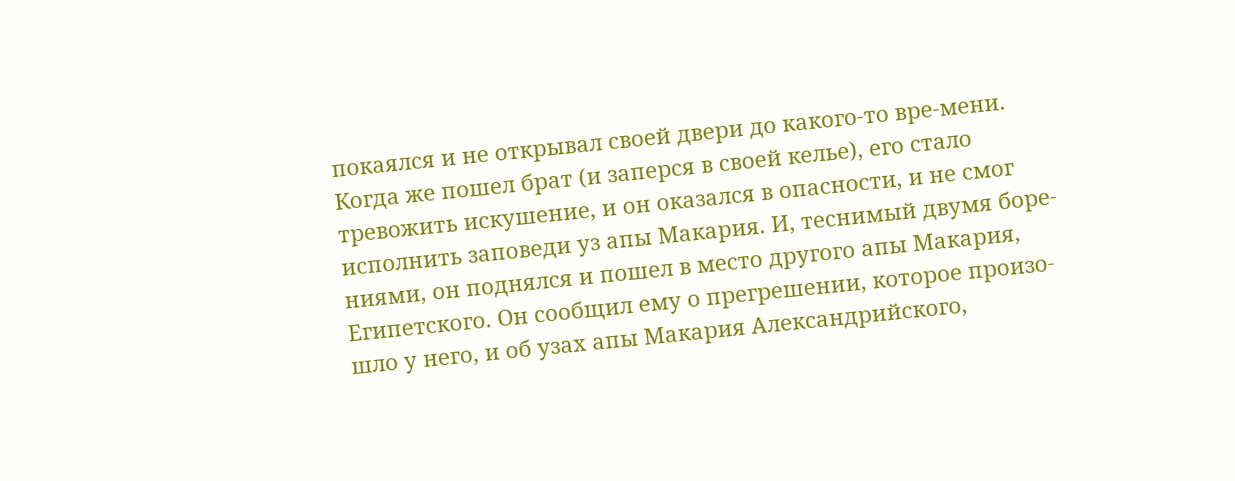покаялся и не открывал своей двери до какого-то вре-мени. Когда же пошел брат (и заперся в своей келье), его стало тревожить искушение, и он оказался в опасности, и не смог исполнить заповеди уз апы Макария. И, теснимый двумя боре-ниями, он поднялся и пошел в место другого апы Макария, Египетского. Он сообщил ему о прегрешении, которое произо-шло у него, и об узах апы Макария Александрийского,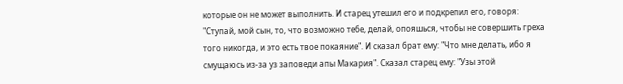которые он не может выполнить. И старец утешил его и подкрепил его, говоря: "Ступай, мой сын, то, что возможно тебе, делай, опояшься, чтобы не совершить греха того никогда, и это есть твое покаяние". И сказал брат ему: "Что мне делать, ибо я смущаюсь из-за уз заповеди апы Макария". Сказал старец ему: "Узы этой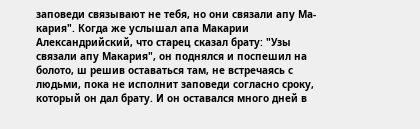заповеди связывают не тебя, но они связали апу Ма-кария". Когда же услышал апа Макарии Александрийский, что старец сказал брату: "Узы связали апу Макария", он поднялся и поспешил на болото, ш решив оставаться там, не встречаясь с людьми, пока не исполнит заповеди согласно сроку, который он дал брату. И он оставался много дней в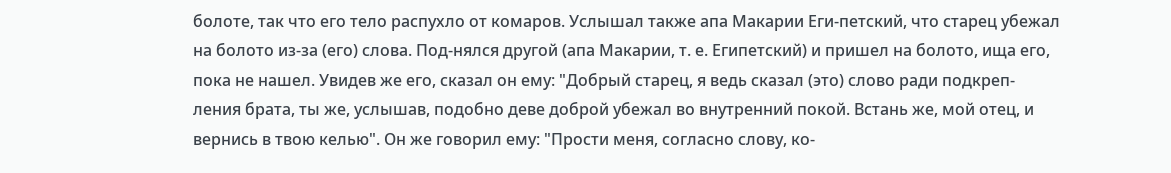болоте, так что его тело распухло от комаров. Услышал также апа Макарии Еги-петский, что старец убежал на болото из-за (его) слова. Под-нялся другой (апа Макарии, т. е. Египетский) и пришел на болото, ища его, пока не нашел. Увидев же его, сказал он ему: "Добрый старец, я ведь сказал (это) слово ради подкреп-ления брата, ты же, услышав, подобно деве доброй убежал во внутренний покой. Встань же, мой отец, и вернись в твою келью". Он же говорил ему: "Прости меня, согласно слову, ко-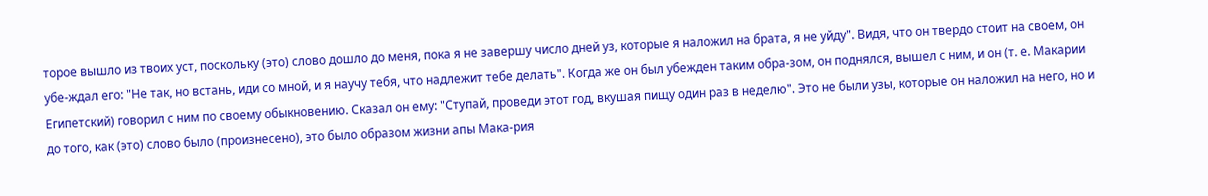торое вышло из твоих уст, поскольку (это) слово дошло до меня, пока я не завершу число дней уз, которые я наложил на брата, я не уйду". Видя, что он твердо стоит на своем, он убе-ждал его: "Не так, но встань, иди со мной, и я научу тебя, что надлежит тебе делать". Когда же он был убежден таким обра-зом, он поднялся, вышел с ним, и он (т. е. Макарии Египетский) говорил с ним по своему обыкновению. Сказал он ему: "Ступай, проведи этот год, вкушая пищу один раз в неделю". Это не были узы, которые он наложил на него, но и до того, как (это) слово было (произнесено), это было образом жизни апы Мака-рия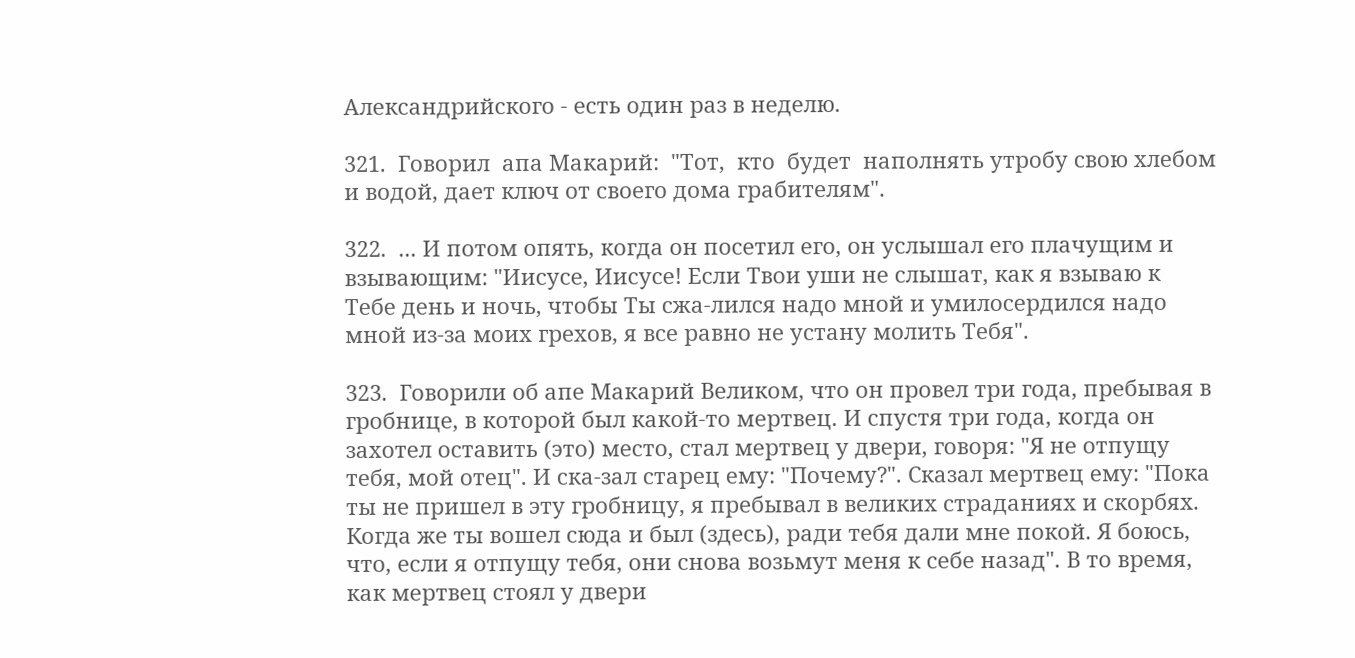Александрийского - есть один раз в неделю.

321.  Говорил  апа Макарий:  "Тот,  кто  будет  наполнять утробу свою хлебом и водой, дает ключ от своего дома грабителям".

322.  ... И потом опять, когда он посетил его, он услышал его плачущим и взывающим: "Иисусе, Иисусе! Если Твои уши не слышат, как я взываю к Тебе день и ночь, чтобы Ты сжа-лился надо мной и умилосердился надо мной из-за моих грехов, я все равно не устану молить Тебя".

323.  Говорили об апе Макарий Великом, что он провел три года, пребывая в гробнице, в которой был какой-то мертвец. И спустя три года, когда он захотел оставить (это) место, стал мертвец у двери, говоря: "Я не отпущу тебя, мой отец". И ска-зал старец ему: "Почему?". Сказал мертвец ему: "Пока ты не пришел в эту гробницу, я пребывал в великих страданиях и скорбях. Когда же ты вошел сюда и был (здесь), ради тебя дали мне покой. Я боюсь, что, если я отпущу тебя, они снова возьмут меня к себе назад". В то время, как мертвец стоял у двери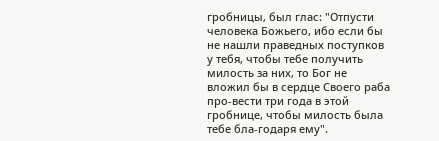гробницы, был глас: "Отпусти человека Божьего, ибо если бы не нашли праведных поступков у тебя, чтобы тебе получить милость за них, то Бог не вложил бы в сердце Своего раба про-вести три года в этой гробнице, чтобы милость была тебе бла-годаря ему".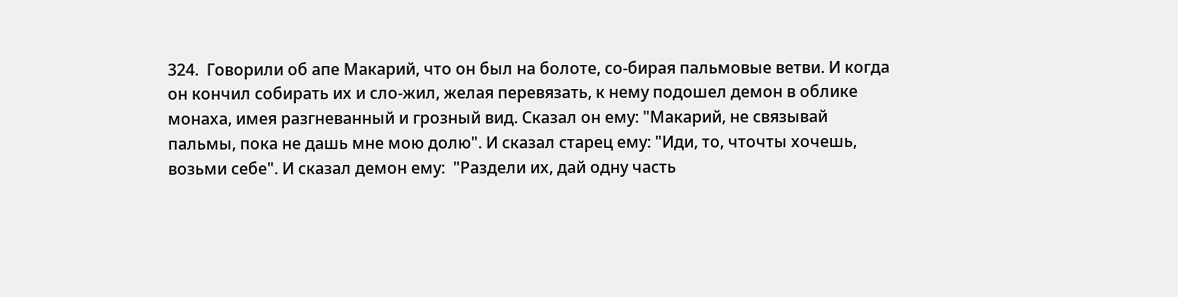324.  Говорили об апе Макарий, что он был на болоте, со-бирая пальмовые ветви. И когда он кончил собирать их и сло-жил, желая перевязать, к нему подошел демон в облике монаха, имея разгневанный и грозный вид. Сказал он ему: "Макарий, не связывай пальмы, пока не дашь мне мою долю". И сказал старец ему: "Иди, то, чточты хочешь, возьми себе". И сказал демон ему:  "Раздели их, дай одну часть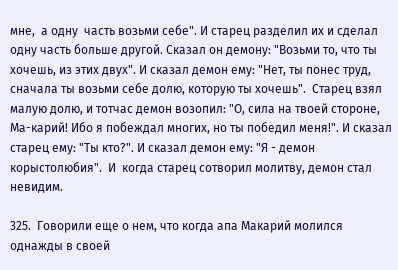мне,  а одну  часть возьми себе". И старец разделил их и сделал одну часть больше другой. Сказал он демону: "Возьми то, что ты хочешь, из этих двух". И сказал демон ему: "Нет, ты понес труд, сначала ты возьми себе долю, которую ты хочешь".  Старец взял  малую долю, и тотчас демон возопил: "О, сила на твоей стороне, Ма-карий! Ибо я побеждал многих, но ты победил меня!". И сказал старец ему: "Ты кто?". И сказал демон ему: "Я - демон корыстолюбия".  И  когда старец сотворил молитву, демон стал невидим.

325.  Говорили еще о нем, что когда апа Макарий молился однажды в своей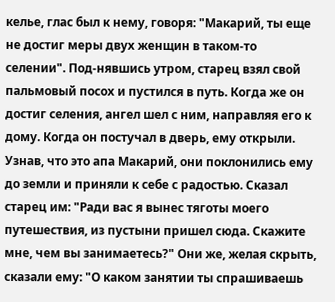келье, глас был к нему, говоря: "Макарий, ты еще не достиг меры двух женщин в таком-то селении". Под-нявшись утром, старец взял свой пальмовый посох и пустился в путь. Когда же он достиг селения, ангел шел с ним, направляя его к дому. Когда он постучал в дверь, ему открыли. Узнав, что это апа Макарий, они поклонились ему до земли и приняли к себе с радостью. Сказал старец им: "Ради вас я вынес тяготы моего путешествия, из пустыни пришел сюда. Скажите мне, чем вы занимаетесь?" Они же, желая скрыть, сказали ему: "О каком занятии ты спрашиваешь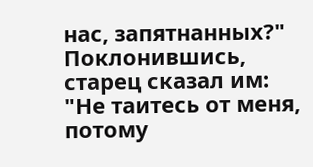нас, запятнанных?" Поклонившись, старец сказал им: "Не таитесь от меня, потому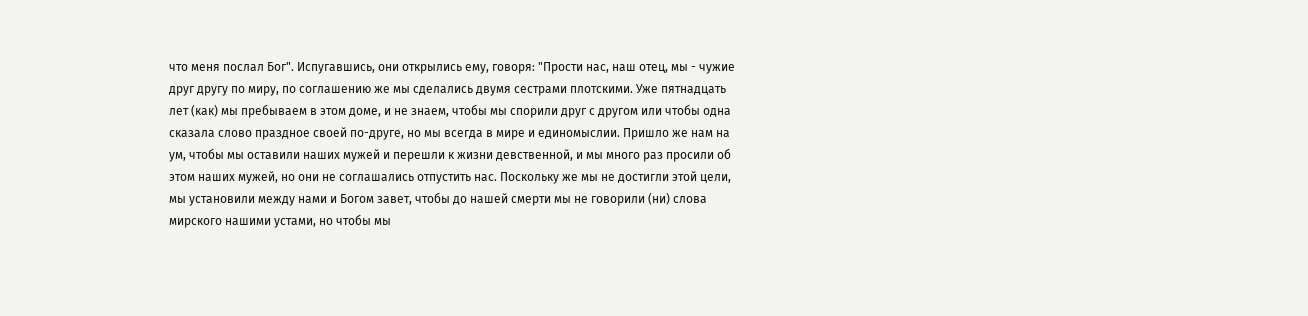что меня послал Бог". Испугавшись, они открылись ему, говоря: "Прости нас, наш отец, мы - чужие друг другу по миру, по соглашению же мы сделались двумя сестрами плотскими. Уже пятнадцать лет (как) мы пребываем в этом доме, и не знаем, чтобы мы спорили друг с другом или чтобы одна сказала слово праздное своей по-друге, но мы всегда в мире и единомыслии. Пришло же нам на ум, чтобы мы оставили наших мужей и перешли к жизни девственной, и мы много раз просили об этом наших мужей, но они не соглашались отпустить нас. Поскольку же мы не достигли этой цели, мы установили между нами и Богом завет, чтобы до нашей смерти мы не говорили (ни) слова мирского нашими устами, но чтобы мы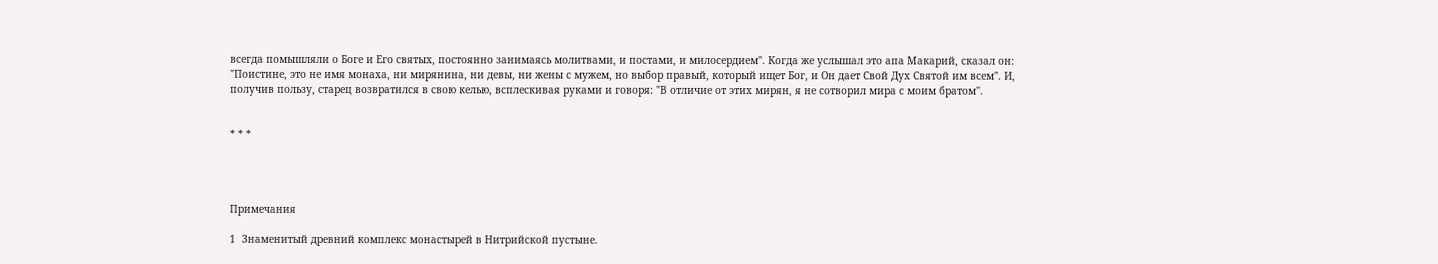всегда помышляли о Боге и Его святых, постоянно занимаясь молитвами, и постами, и милосердием". Когда же услышал это апа Макарий, сказал он: "Поистине, это не имя монаха, ни мирянина, ни девы, ни жены с мужем, но выбор правый, который ищет Бог, и Он дает Свой Дух Святой им всем". И, получив пользу, старец возвратился в свою келью, всплескивая руками и говоря: "В отличие от этих мирян, я не сотворил мира с моим братом".


* * *




Примечания

1  Знаменитый древний комплекс монастырей в Нитрийской пустыне.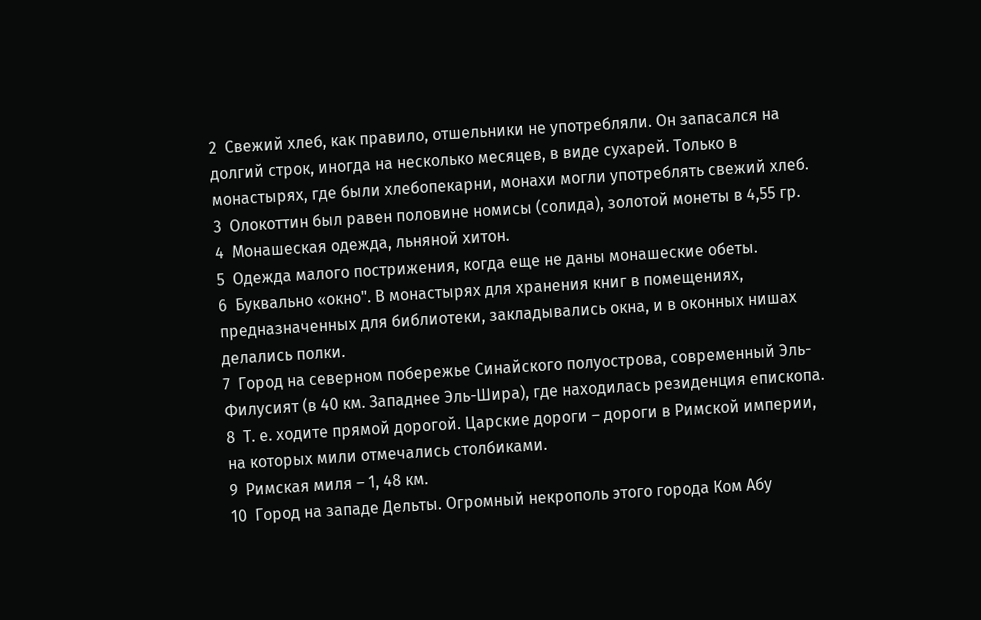2  Свежий хлеб, как правило, отшельники не употребляли. Он запасался на долгий строк, иногда на несколько месяцев, в виде сухарей. Только в монастырях, где были хлебопекарни, монахи могли употреблять свежий хлеб.
3  Олокоттин был равен половине номисы (солида), золотой монеты в 4,55 гр.
4  Монашеская одежда, льняной хитон.
5  Одежда малого пострижения, когда еще не даны монашеские обеты.
6  Буквально «окно". В монастырях для хранения книг в помещениях, предназначенных для библиотеки, закладывались окна, и в оконных нишах делались полки.
7  Город на северном побережье Синайского полуострова, современный Эль-Филусият (в 40 км. Западнее Эль-Шира), где находилась резиденция епископа.
8  Т. е. ходите прямой дорогой. Царские дороги – дороги в Римской империи, на которых мили отмечались столбиками.
9  Римская миля – 1, 48 км.
10  Город на западе Дельты. Огромный некрополь этого города Ком Абу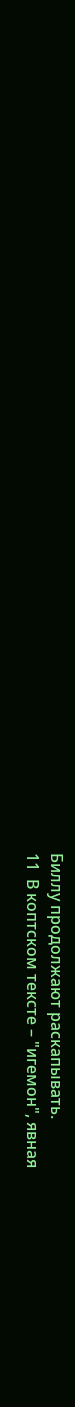Биллу продолжают раскапывать.
11  В коптском тексте – "игемон", явная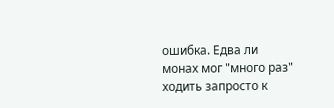ошибка. Едва ли монах мог "много раз" ходить запросто к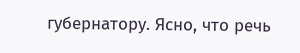губернатору. Ясно, что речь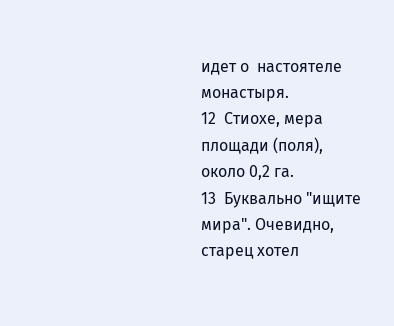идет о  настоятеле монастыря.
12  Стиохе, мера площади (поля), около 0,2 га.
13  Буквально "ищите мира". Очевидно, старец хотел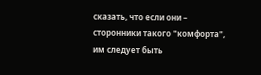сказать, что если они – сторонники такого "комфорта", им следует быть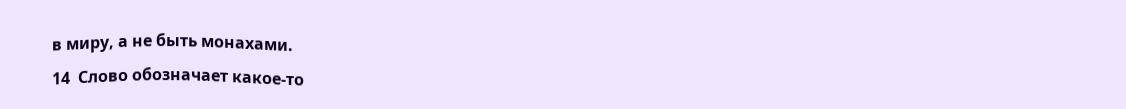в миру, а не быть монахами.
14  Слово обозначает какое-то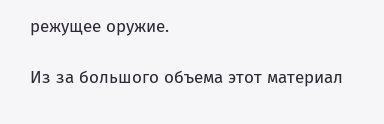режущее оружие.

Из за большого объема этот материал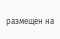размещен на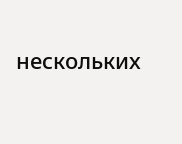нескольких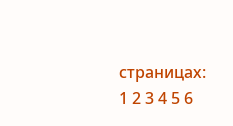страницах:
1 2 3 4 5 6